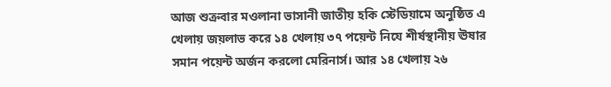আজ শুক্রবার মওলানা ভাসানী জাতীয় হকি স্টেডিয়ামে অনুষ্ঠিত এ খেলায় জয়লাভ করে ১৪ খেলায় ৩৭ পয়েন্ট নিযে শীর্ষস্থানীয় ঊষার সমান পয়েন্ট অর্জন করলো মেরিনার্স। আর ১৪ খেলায় ২৬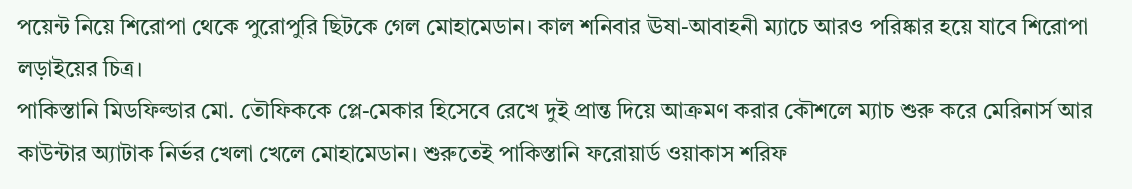পয়েন্ট নিয়ে শিরোপা থেকে পুরোপুরি ছিটকে গেল মোহামেডান। কাল শনিবার ঊষা-আবাহনী ম্যাচে আরও পরিষ্কার হয়ে যাবে শিরোপা লড়াইয়ের চিত্র।
পাকিস্তানি মিডফিল্ডার মো. তৌফিককে প্লে-মেকার হিসেবে রেখে দুই প্রান্ত দিয়ে আক্রমণ করার কৌশলে ম্যাচ শুরু করে মেরিনার্স আর কাউন্টার অ্যাটাক নির্ভর খেলা খেলে মোহামেডান। শুরুতেই পাকিস্তানি ফরোয়ার্ড ওয়াকাস শরিফ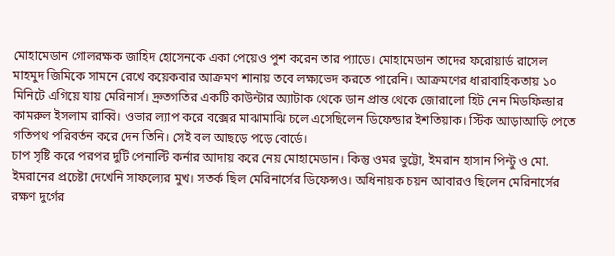মোহামেডান গোলরক্ষক জাহিদ হোসেনকে একা পেয়েও পুশ করেন তার প্যাডে। মোহামেডান তাদের ফরোয়ার্ড রাসেল মাহমুদ জিমিকে সামনে রেখে কয়েকবার আক্রমণ শানায় তবে লক্ষ্যভেদ করতে পারেনি। আক্রমণের ধারাবাহিকতায় ১০ মিনিটে এগিয়ে যায় মেরিনার্স। দ্রুতগতির একটি কাউন্টার অ্যাটাক থেকে ডান প্রান্ত থেকে জোরালো হিট নেন মিডফিল্ডার কামরুল ইসলাম রাব্বি। ওভার ল্যাপ করে বক্সের মাঝামাঝি চলে এসেছিলেন ডিফেন্ডার ইশতিয়াক। স্টিক আড়াআড়ি পেতে গতিপথ পরিবর্তন করে দেন তিনি। সেই বল আছড়ে পড়ে বোর্ডে।
চাপ সৃষ্টি করে পরপর দুটি পেনাল্টি কর্নার আদায় করে নেয় মোহামেডান। কিন্তু ওমর ভুট্টো, ইমরান হাসান পিন্টু ও মো. ইমরানের প্রচেষ্টা দেখেনি সাফল্যের মুখ। সতর্ক ছিল মেরিনার্সের ডিফেন্সও। অধিনায়ক চয়ন আবারও ছিলেন মেরিনার্সের রক্ষণ দুর্গের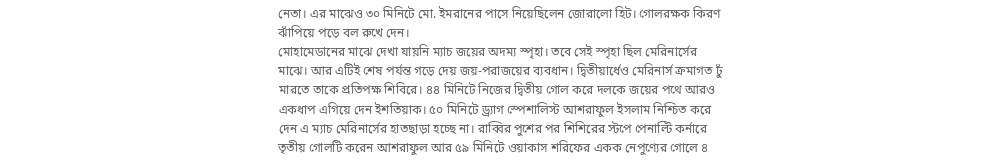নেতা। এর মাঝেও ৩০ মিনিটে মো. ইমরানের পাসে নিয়েছিলেন জোরালো হিট। গোলরক্ষক কিরণ ঝাঁপিয়ে পড়ে বল রুখে দেন।
মোহামেডানের মাঝে দেখা যায়নি ম্যাচ জয়ের অদম্য স্পৃহা। তবে সেই স্পৃহা ছিল মেরিনার্সের মাঝে। আর এটিই শেষ পর্যন্ত গড়ে দেয় জয়-পরাজয়ের ব্যবধান। দ্বিতীয়ার্ধেও মেরিনার্স ক্রমাগত ঢুঁ মারতে তাকে প্রতিপক্ষ শিবিরে। ৪৪ মিনিটে নিজের দ্বিতীয় গোল করে দলকে জয়ের পথে আরও একধাপ এগিয়ে দেন ইশতিয়াক। ৫০ মিনিটে ড্র্যাগ স্পেশালিস্ট আশরাফুল ইসলাম নিশ্চিত করে দেন এ ম্যাচ মেরিনার্সের হাতছাড়া হচ্ছে না। রাব্বির পুশের পর শিশিরের স্টপে পেনাল্টি কর্নারে তৃতীয় গোলটি করেন আশরাফুল আর ৫৯ মিনিটে ওয়াকাস শরিফের একক নেপুণ্যের গোলে ৪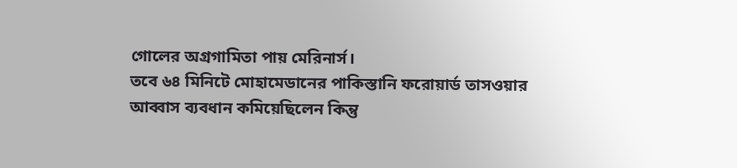গোলের অগ্রগামিতা পায় মেরিনার্স।
তবে ৬৪ মিনিটে মোহামেডানের পাকিস্তানি ফরোয়ার্ড তাসওয়ার আব্বাস ব্যবধান কমিয়েছিলেন কিন্তু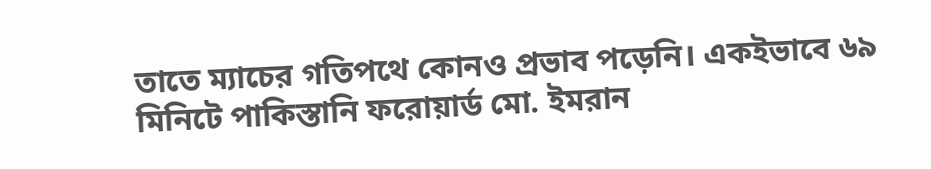তাতে ম্যাচের গতিপথে কোনও প্রভাব পড়েনি। একইভাবে ৬৯ মিনিটে পাকিস্তানি ফরোয়ার্ড মো. ইমরান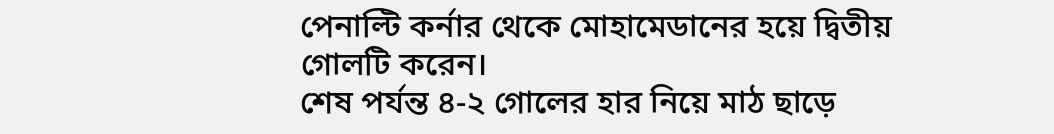পেনাল্টি কর্নার থেকে মোহামেডানের হয়ে দ্বিতীয় গোলটি করেন।
শেষ পর্যন্ত ৪-২ গোলের হার নিয়ে মাঠ ছাড়ে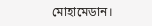মোহামেডান।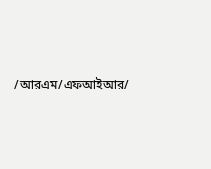/আরএম/এফআইআর/